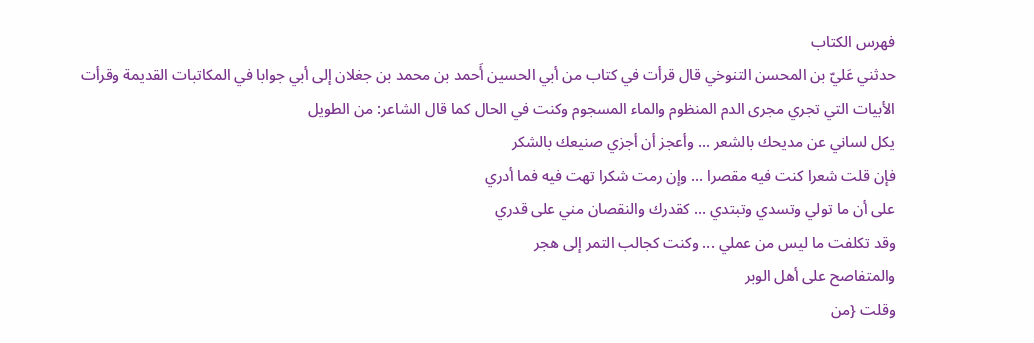فهرس الكتاب
حدثني عَليّ بن المحسن التنوخي قال قرأت في كتاب من أبي الحسين أَحمد بن محمد بن جغلان إلى أبي جوابا في المكاتبات القديمة وقرأت الأبيات التي تجري مجرى الدم المنظوم والماء المسجوم وكنت في الحال كما قال الشاعر: من الطويل
يكل لساني عن مديحك بالشعر ... وأعجز أن أجزي صنيعك بالشكر
فإن قلت شعرا كنت فيه مقصرا ... وإن رمت شكرا تهت فيه فما أدري
على أن ما تولي وتسدي وتبتدي ... كقدرك والنقصان مني على قدري
وقد تكلفت ما ليس من عملي ... وكنت كجالب التمر إلى هجر
والمتفاصح على أهل الوبر
وقلت {من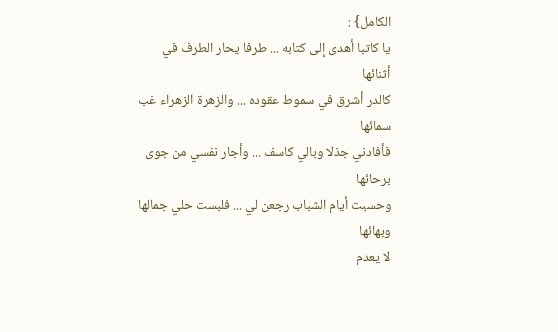الكامل} :
يا كاتبا أهدى إلى كتابه ... طرفا يحار الطرف في أثنائها
كالدر أشرق في سموط عقوده ... والزهرة الزهراء غب سمائها
فأفادني جذلا وبالي كاسف ... وأجار نفسي من جوى برحائها
وحسبت أيام الشباب رجعن لي ... فلبست حلي جمالها وبهائها
لا يعدم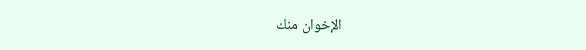الإخوان منك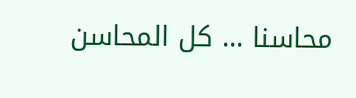محاسنا ... كل المحاسن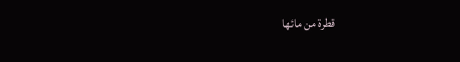قطرة من مائها